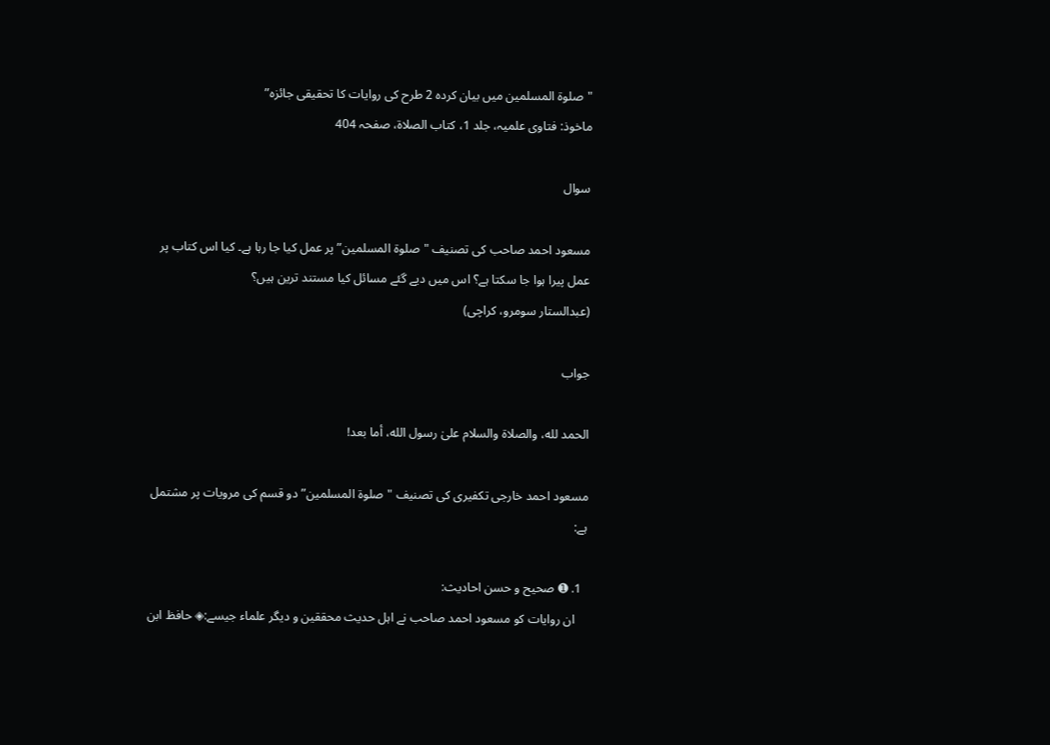"صلوۃ المسلمین میں بیان کردہ 2 طرح کی روایات کا تحقیقی جائزہ”
ماخوذ: فتاوی علمیہ، جلد 1، کتاب الصلاة، صفحہ 404

سوال

مسعود احمد صاحب کی تصنیف "صلوۃ المسلمین” پر عمل کیا جا رہا ہے۔ کیا اس کتاب پر عمل پیرا ہوا جا سکتا ہے؟ اس میں دیے گئے مسائل کیا مستند ترین ہیں؟
(عبدالستار سومرو، کراچی)

جواب

الحمد لله، والصلاة والسلام علىٰ رسول الله، أما بعد!

مسعود احمد خارجی تکفیری کی تصنیف "صلوۃ المسلمین” دو قسم کی مرویات پر مشتمل ہے:

  1. ➊ صحیح و حسن احادیث:
    ان روایات کو مسعود احمد صاحب نے اہل حدیث محققین و دیگر علماء جیسے:◈ حافظ ابن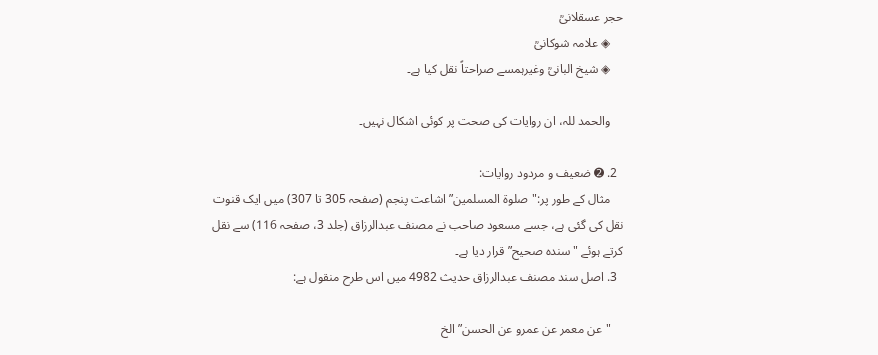حجر عسقلانیؒ
    ◈ علامہ شوکانیؒ
    ◈ شیخ البانیؒ وغیرہمسے صراحتاً نقل کیا ہے۔

    والحمد للہ، ان روایات کی صحت پر کوئی اشکال نہیں۔

  2. ➋ ضعیف و مردود روایات:
    مثال کے طور پر:"صلوۃ المسلمین” اشاعت پنجم (صفحہ 305 تا 307) میں ایک قنوت نقل کی گئی ہے، جسے مسعود صاحب نے مصنف عبدالرزاق (جلد 3، صفحہ 116) سے نقل کرتے ہوئے "سندہ صحیح” قرار دیا ہے۔
  3. اصل سند مصنف عبدالرزاق حدیث 4982 میں اس طرح منقول ہے:

    "عن معمر عن عمرو عن الحسن” الخ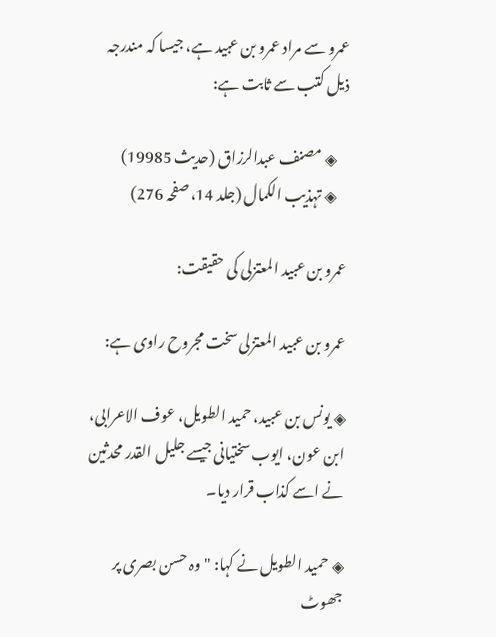عمرو سے مراد عمرو بن عبید ہے، جیسا کہ مندرجہ ذیل کتب سے ثابت ہے:

    ◈ مصنف عبدالرزاق (حدیث 19985)
    ◈ تہذیب الکمال (جلد 14، صفحہ 276)

عمرو بن عبید المعتزلی کی حقیقت:

عمرو بن عبید المعتزلی سخت مجروح راوی ہے:

◈ یونس بن عبید، حمید الطویل، عوف الاعرابی، ابن عون، ایوب سختیانی جیسے جلیل القدر محدثین نے اسے کذاب قرار دیا۔

◈ حمید الطویل نے کہا: "وہ حسن بصری پر جھوٹ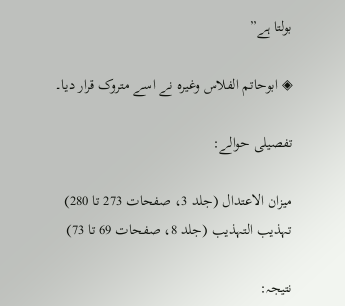بولتا ہے”

◈ ابوحاتم الفلاس وغیرہ نے اسے متروک قرار دیا۔

تفصیلی حوالے:

میزان الاعتدال (جلد 3، صفحات 273 تا 280)
تہذیب التہذیب (جلد 8، صفحات 69 تا 73)

نتیجہ: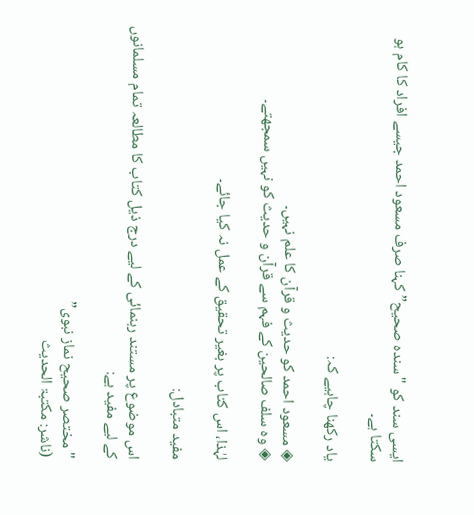ایسی سند کو "سندہ صحیح” کہنا صرف مسعود احمد جیسے افراد کا کام ہو سکتا ہے۔

یاد رکھنا چاہیے کہ:

◈ مسعود احمد کو حدیث و قرآن کا علم نہیں۔
◈ وہ سلف صالحین کے فہم سے قرآن و حدیث کو نہیں سمجھتے۔

لہٰذا، اس کتاب پر بغیر تحقیق کے عمل نہ کیا جائے۔

مفید متبادل:

اس موضوع پر مستند رہنمائی کے لیے درج ذیل کتاب کا مطالعہ تمام مسلمانوں کے لیے مفید ہے:

"مختصر صحیح نماز نبوی”
(ناشر: مکتبۃ الحدیث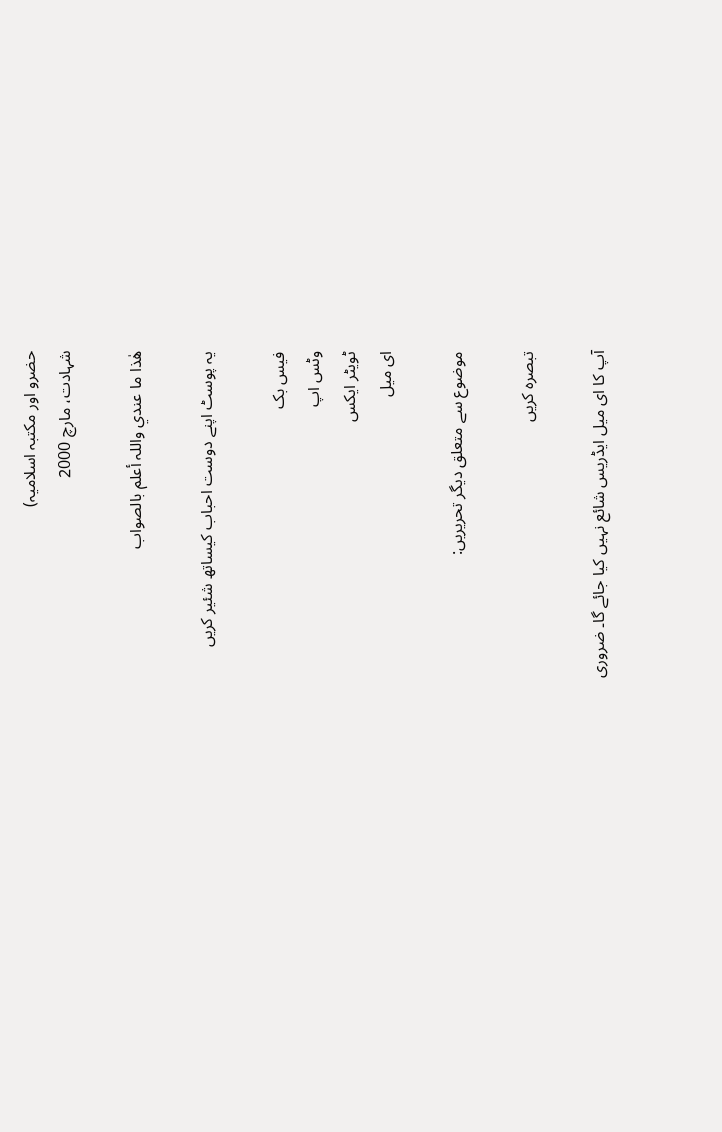حضرو اور مکتبہ اسلامیہ)
شہادت، مارچ 2000

ھٰذا ما عندي واللہ أعلم بالصواب

یہ پوسٹ اپنے دوست احباب کیساتھ شئیر کریں

فیس بک
وٹس اپ
ٹویٹر ایکس
ای میل

موضوع سے متعلق دیگر تحریریں:

تبصرہ کریں

آپ کا ای میل ایڈریس شائع نہیں کیا جائے گا۔ ضروری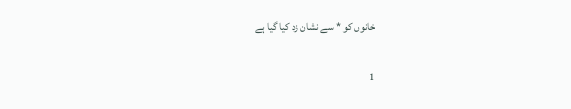خانوں کو * سے نشان زد کیا گیا ہے

1